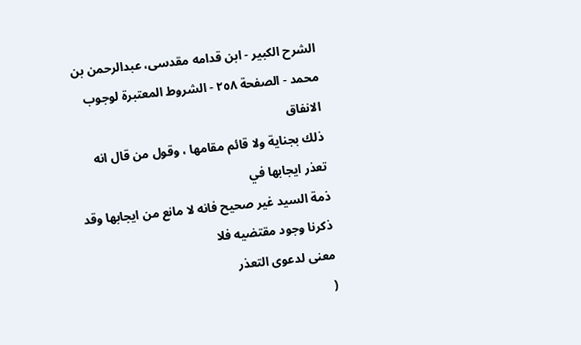الشرح الکبير - ابن قدامه مقدسی، عبدالرحمن بن محمد - الصفحة ٢٥٨ - الشروط المعتبرة لوجوب الانفاق
ذلك بجناية ولا قائم مقامها ، وقول من قال انه تعذر ايجابها في
ذمة السيد غير صحيح فانه لا مانع من ايجابها وقد ذكرنا وجود مقتضيه فلا
معنى لدعوى التعذر
(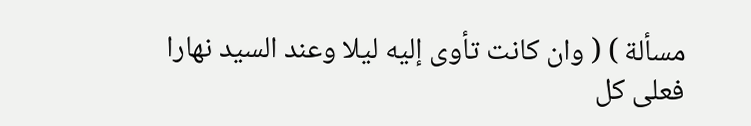مسألة ) ( وان كانت تأوى إليه ليلا وعند السيد نهارا
فعلى كل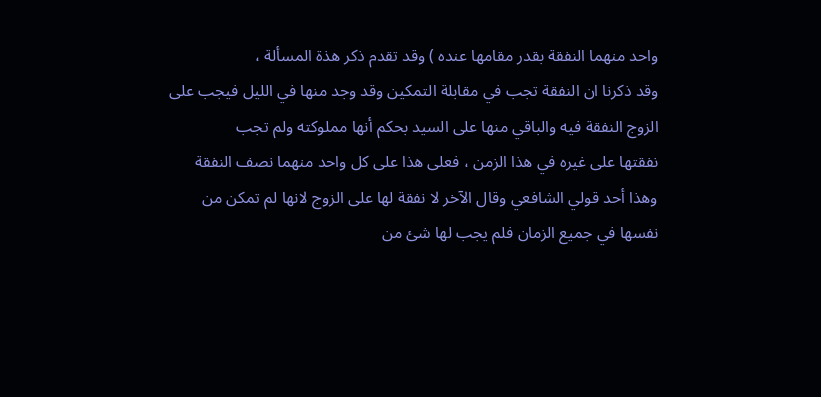واحد منهما النفقة بقدر مقامها عنده ) وقد تقدم ذكر هذة المسألة ،
وقد ذكرنا ان النفقة تجب في مقابلة التمكين وقد وجد منها في الليل فيجب على
الزوج النفقة فيه والباقي منها على السيد بحكم أنها مملوكته ولم تجب
نفقتها على غيره في هذا الزمن ، فعلى هذا على كل واحد منهما نصف النفقة
وهذا أحد قولي الشافعي وقال الآخر لا نفقة لها على الزوج لانها لم تمكن من
نفسها في جميع الزمان فلم يجب لها شئ من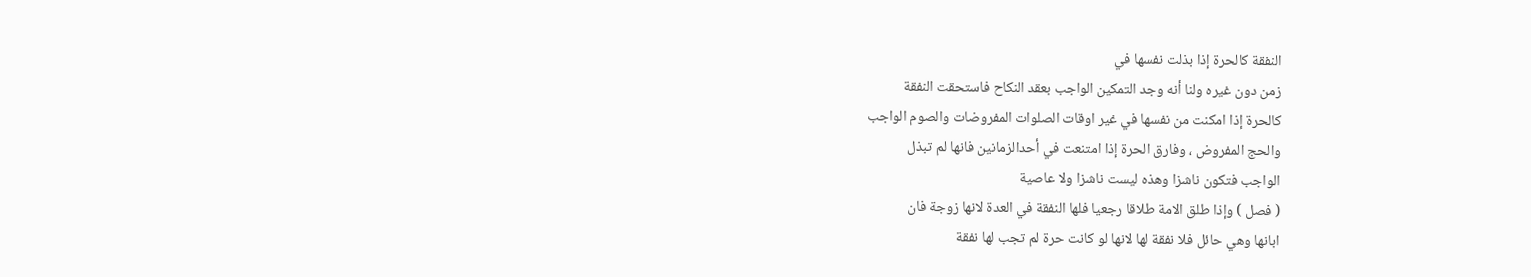النفقة كالحرة إذا بذلت نفسها في
زمن دون غيره ولنا أنه وجد التمكين الواجب بعقد النكاح فاستحقت النفقة
كالحرة إذا امكنت من نفسها في غير اوقات الصلوات المفروضات والصوم الواجب
والحج المفروض ، وفارق الحرة إذا امتنعت في أحدالزمانين فانها لم تبذل
الواجب فتكون ناشزا وهذه ليست ناشزا ولا عاصية
( فصل ) وإذا طلق الامة طلاقا رجعيا فلها النفقة في العدة لانها زوجة فان
ابانها وهي حائل فلا نفقة لها لانها لو كانت حرة لم تجب لها نفقة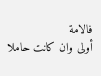فالامة
أولى وان كانت حاملا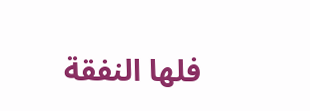فلها النفقة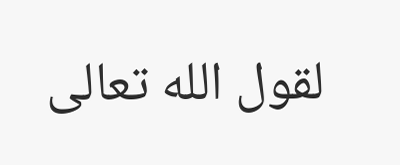لقول الله تعالى